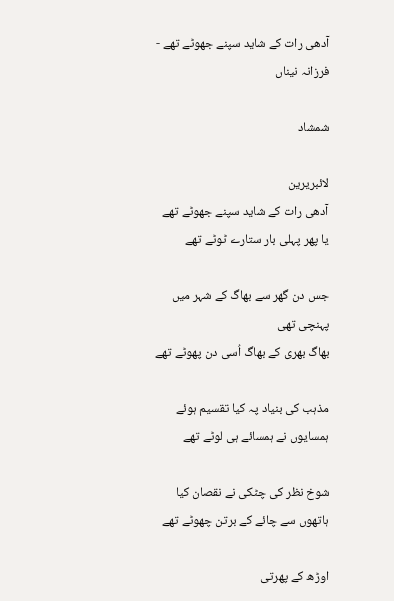آدھی رات کے شاید سپنے جھوٹے تھے - فرزانہ نیناں

شمشاد

لائبریرین
آدھی رات کے شاید سپنے جھوٹے تھے
یا پھر پہلی بار ستارے ٹوٹے تھے

جس دن گھر سے بھاگ کے شہر میں پہنچی تھی
بھاگ بھری کے بھاگ اُسی دن پھوٹے تھے

مذہب کی بنیاد پہ کیا تقسیم ہوئے
ہمسایوں نے ہمسائے ہی لوٹے تھے

شوخ نظر کی چٹکی نے نقصان کیا
ہاتھوں سے چائے کے برتن چھوٹے تھے

اوڑھ کے پھرتی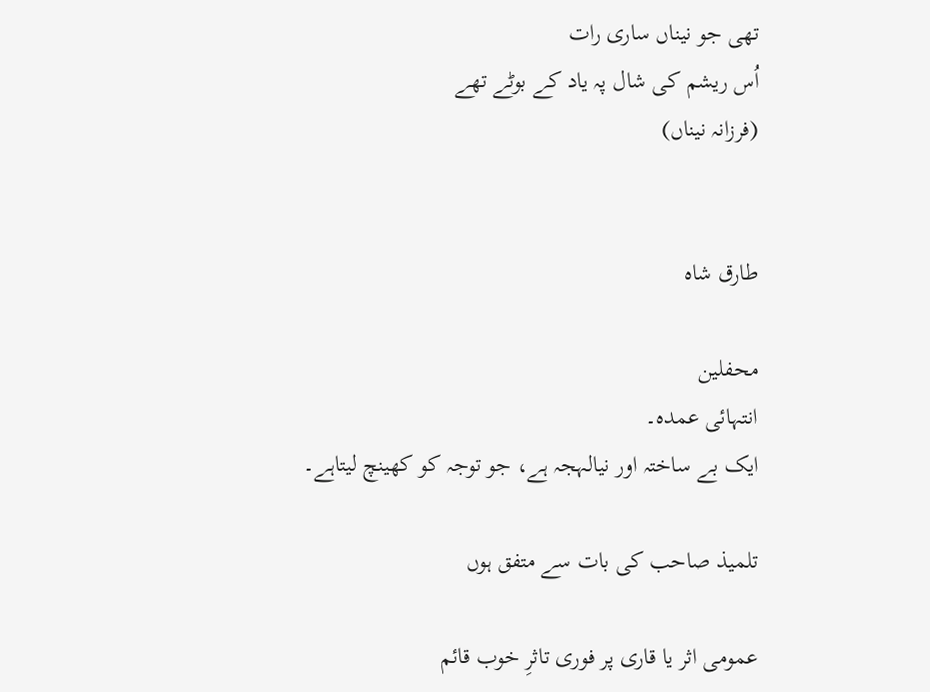تھی جو نیناں ساری رات
اُس ریشم کی شال پہ یاد کے بوٹے تھے
(فرزانہ نیناں)


طارق شاہ

محفلین
انتہائی عمدہ۔
ایک بے ساختہ اور نیالہجہ ہے، جو توجہ کو کھینچ لیتاہے۔

تلمیذ صاحب کی بات سے متفق ہوں

عمومی اثر یا قاری پر فوری تاثرِ خوب قائم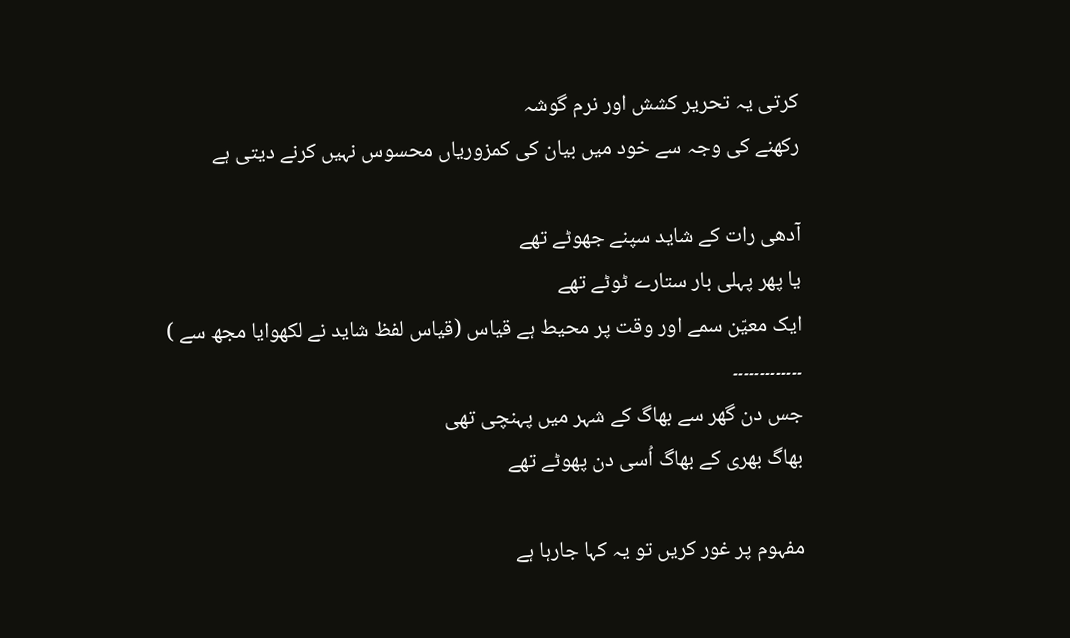کرتی یہ تحریر کشش اور نرم گوشہ
رکھنے کی وجہ سے خود میں بیان کی کمزوریاں محسوس نہیں کرنے دیتی ہے

آدھی رات کے شاید سپنے جھوٹے تھے
یا پھر پہلی بار ستارے ٹوٹے تھے
ایک معیّن سمے اور وقت پر محیط ہے قیاس (قیاس لفظ شاید نے لکھوایا مجھ سے )
۔۔۔۔۔۔۔۔۔۔۔۔۔
جس دن گھر سے بھاگ کے شہر میں پہنچی تھی
بھاگ بھری کے بھاگ اُسی دن پھوٹے تھے

مفہوم پر غور کریں تو یہ کہا جارہا ہے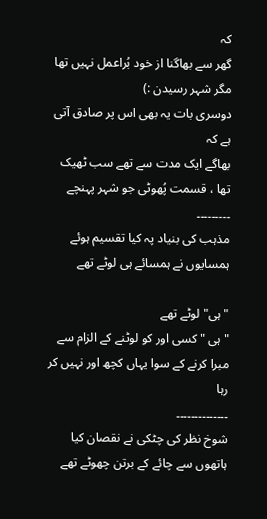کہ
گھر سے بھاگنا از خود بُراعمل نہیں تھا مگر شہر رسیدن :)
دوسری بات یہ بھی اس پر صادق آتی ہے کہ
بھاگے ایک مدت سے تھے سب ٹھیک تھا ، قسمت پُھوٹی جو شہر پہنچے
۔۔۔۔۔۔۔۔۔
مذہب کی بنیاد پہ کیا تقسیم ہوئے
ہمسایوں نے ہمسائے ہی لوٹے تھے

" ہی" لوٹے تھے
" ہی " کسی اور کو لوٹنے کے الزام سے مبرا کرنے کے سوا یہاں کچھ اور نہیں کر رہا
۔۔۔۔۔۔۔۔۔۔۔۔۔۔
شوخ نظر کی چٹکی نے نقصان کیا
ہاتھوں سے چائے کے برتن چھوٹے تھے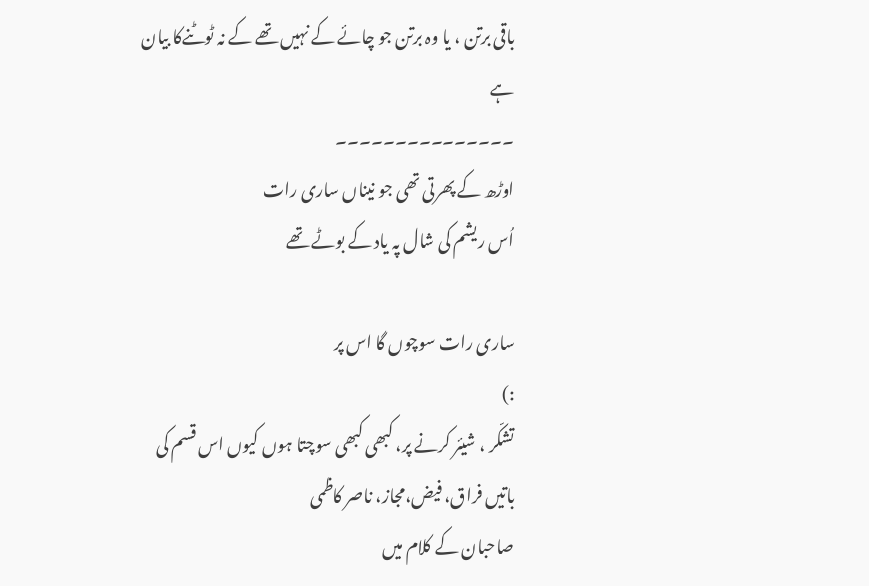باقی برتن ، یا وہ برتن جو چائے کے نہیں تھے کے نہ ٹوٹنےکا بیان ہے
۔۔۔۔۔۔۔۔۔۔۔۔۔۔۔
اوڑھ کے پھرتی تھی جو نیناں ساری رات
اُس ریشم کی شال پہ یاد کے بوٹے تھے

ساری رات سوچوں گا اس پر
:)
تشکّر ، شیئر کرنے پر، کبھی کبھی سوچتا ہوں کیوں اس قسم کی باتیں فراق، فیض،مجاز، ناصر کاظمی
صاحبان کے کلام میں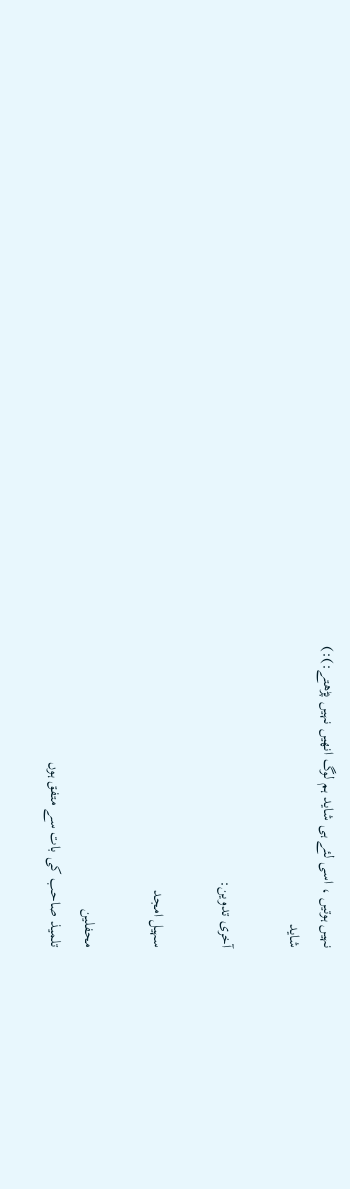نہیں ہوتیں ، اسی لئے ہی شاید ہم لوگ انھیں نہیں پڑھتے:):)
شاید

آخری تدوین:

سہیل امجد

محفلین
تلمیذ صاحب کی بات سے متفق ہوں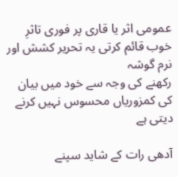عمومی اثر یا قاری پر فوری تاثرِ خوب قائم کرتی یہ تحریر کشش اور نرم گوشہ
رکھنے کی وجہ سے خود میں بیان کی کمزوریاں محسوس نہیں کرنے دیتی ہے

آدھی رات کے شاید سپنے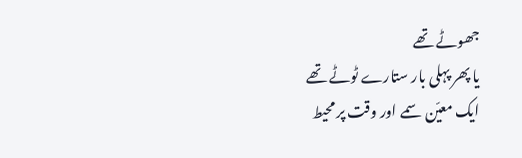جھوٹے تھے
یا پھر پہلی بار ستارے ٹوٹے تھے
ایک معیّن سمے اور وقت پر محیط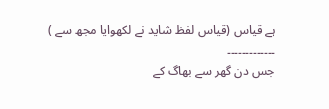ہے قیاس (قیاس لفظ شاید نے لکھوایا مجھ سے )
۔۔۔۔۔۔۔۔۔۔۔۔۔
جس دن گھر سے بھاگ کے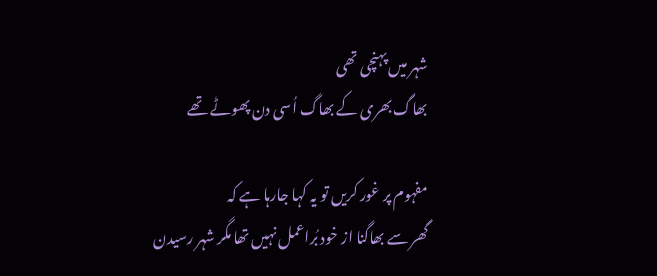شہر میں پہنچی تھی
بھاگ بھری کے بھاگ اُسی دن پھوٹے تھے

مفہوم پر غور کریں تو یہ کہا جارہا ہے کہ
گھر سے بھاگنا از خود بُراعمل نہیں تھا مگر شہر رسیدن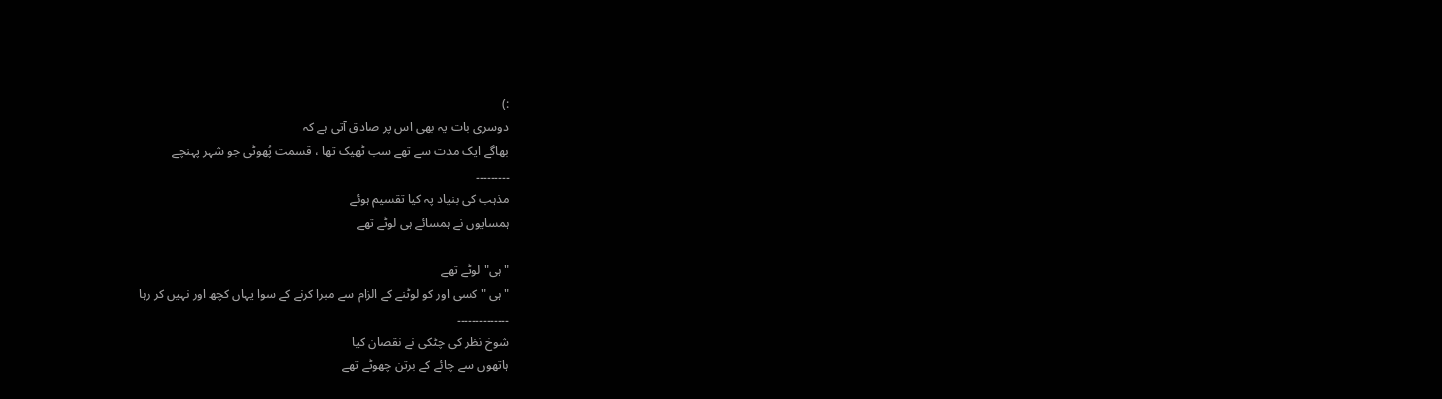:)
دوسری بات یہ بھی اس پر صادق آتی ہے کہ
بھاگے ایک مدت سے تھے سب ٹھیک تھا ، قسمت پُھوٹی جو شہر پہنچے
۔۔۔۔۔۔۔۔۔
مذہب کی بنیاد پہ کیا تقسیم ہوئے
ہمسایوں نے ہمسائے ہی لوٹے تھے

" ہی" لوٹے تھے
" ہی " کسی اور کو لوٹنے کے الزام سے مبرا کرنے کے سوا یہاں کچھ اور نہیں کر رہا
۔۔۔۔۔۔۔۔۔۔۔۔۔۔
شوخ نظر کی چٹکی نے نقصان کیا
ہاتھوں سے چائے کے برتن چھوٹے تھے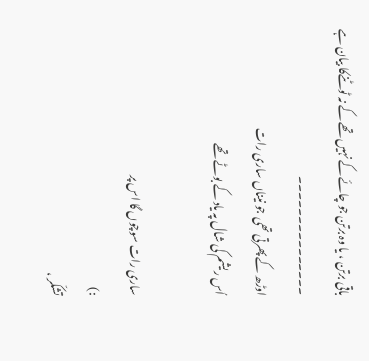باقی برتن ، یا وہ برتن جو چائے کے نہیں تھے کے نہ ٹوٹنےکا بیان ہے
۔۔۔۔۔۔۔۔۔۔۔۔۔۔۔
اوڑھ کے پھرتی تھی جو نیناں ساری رات
اُس ریشم کی شال پہ یاد کے بوٹے تھے

ساری رات سوچوں گا اس پر
:)
تشکّر ،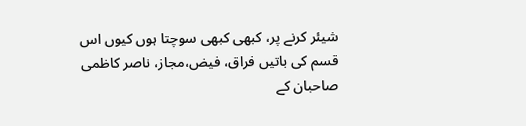شیئر کرنے پر، کبھی کبھی سوچتا ہوں کیوں اس قسم کی باتیں فراق، فیض،مجاز، ناصر کاظمی
صاحبان کے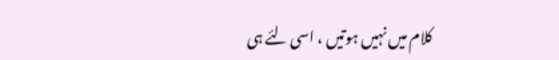کلام میں نہیں ہوتیں ، اسی لئے ہی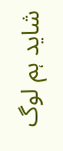شاید ہم لوگ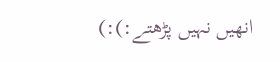انھیں نہیں پڑھتے:):)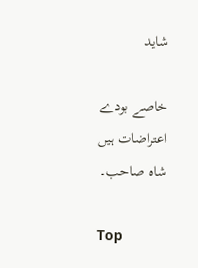شاید

خاصے بودے اعتراضات ہیں شاہ صاحب۔

Top